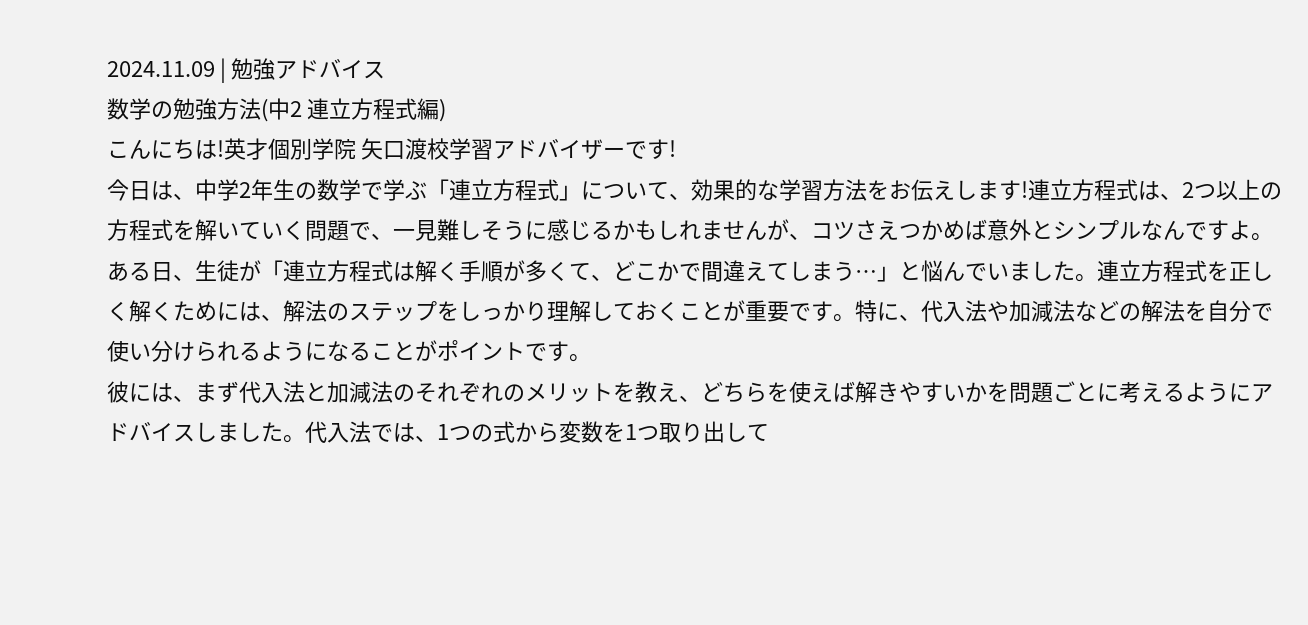2024.11.09 | 勉強アドバイス
数学の勉強方法(中2 連立方程式編)
こんにちは!英才個別学院 矢口渡校学習アドバイザーです!
今日は、中学2年生の数学で学ぶ「連立方程式」について、効果的な学習方法をお伝えします!連立方程式は、2つ以上の方程式を解いていく問題で、一見難しそうに感じるかもしれませんが、コツさえつかめば意外とシンプルなんですよ。
ある日、生徒が「連立方程式は解く手順が多くて、どこかで間違えてしまう…」と悩んでいました。連立方程式を正しく解くためには、解法のステップをしっかり理解しておくことが重要です。特に、代入法や加減法などの解法を自分で使い分けられるようになることがポイントです。
彼には、まず代入法と加減法のそれぞれのメリットを教え、どちらを使えば解きやすいかを問題ごとに考えるようにアドバイスしました。代入法では、1つの式から変数を1つ取り出して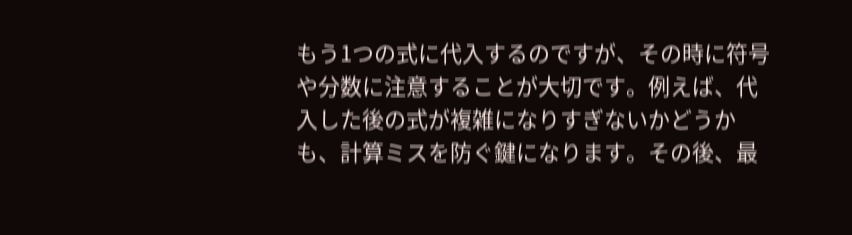もう1つの式に代入するのですが、その時に符号や分数に注意することが大切です。例えば、代入した後の式が複雑になりすぎないかどうかも、計算ミスを防ぐ鍵になります。その後、最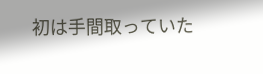初は手間取っていた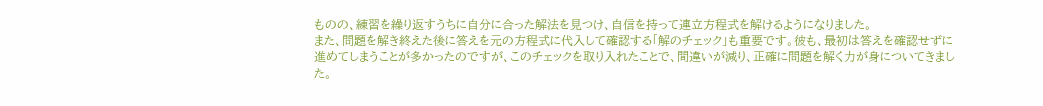ものの、練習を繰り返すうちに自分に合った解法を見つけ、自信を持って連立方程式を解けるようになりました。
また、問題を解き終えた後に答えを元の方程式に代入して確認する「解のチェック」も重要です。彼も、最初は答えを確認せずに進めてしまうことが多かったのですが、このチェックを取り入れたことで、間違いが減り、正確に問題を解く力が身についてきました。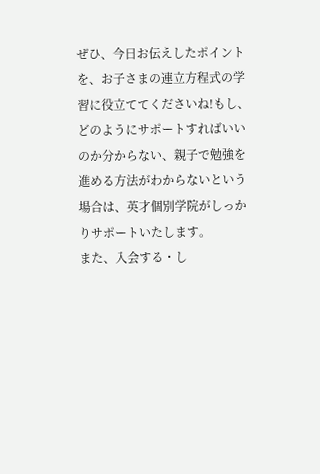ぜひ、今日お伝えしたポイントを、お子さまの連立方程式の学習に役立ててくださいね!もし、どのようにサポートすればいいのか分からない、親子で勉強を進める方法がわからないという場合は、英才個別学院がしっかりサポートいたします。
また、入会する・し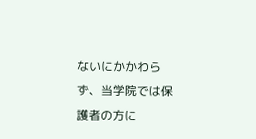ないにかかわらず、当学院では保護者の方に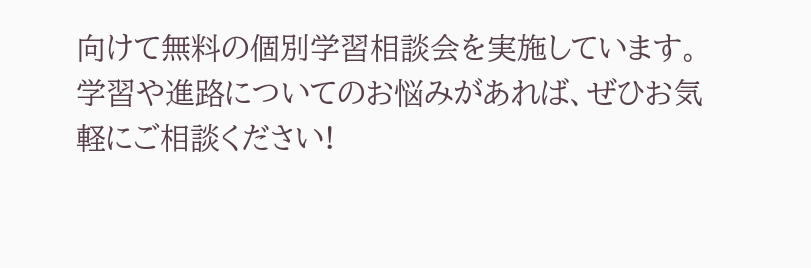向けて無料の個別学習相談会を実施しています。学習や進路についてのお悩みがあれば、ぜひお気軽にご相談ください!